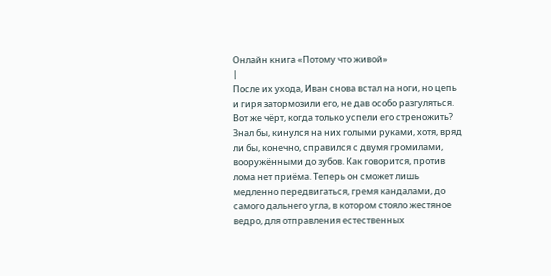Онлайн книга «Потому что живой»
|
После их ухода, Иван снова встал на ноги, но цепь и гиря затормозили его, не дав особо разгуляться. Вот же чёрт, когда только успели его стреножить? Знал бы, кинулся на них голыми руками, хотя, вряд ли бы, конечно, справился с двумя громилами, вооружёнными до зубов. Как говорится, против лома нет приёма. Теперь он сможет лишь медленно передвигаться, гремя кандалами, до самого дальнего угла, в котором стояло жестяное ведро, для отправления естественных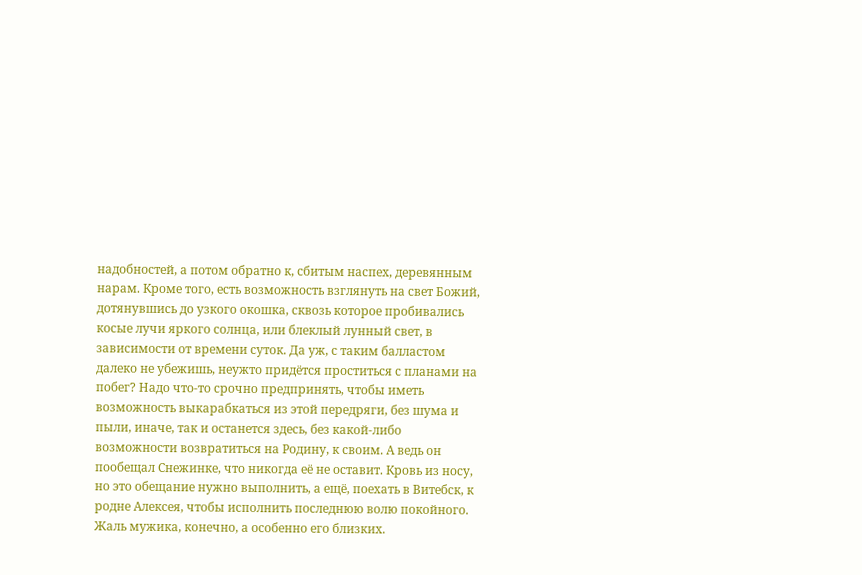надобностей, а потом обратно к, сбитым наспех, деревянным нарам. Кроме того, есть возможность взглянуть на свет Божий, дотянувшись до узкого окошка, сквозь которое пробивались косые лучи яркого солнца, или блеклый лунный свет, в зависимости от времени суток. Да уж, с таким балластом далеко не убежишь, неужто придётся проститься с планами на побег? Надо что-то срочно предпринять, чтобы иметь возможность выкарабкаться из этой передряги, без шума и пыли, иначе, так и останется здесь, без какой-либо возможности возвратиться на Родину, к своим. А ведь он пообещал Снежинке, что никогда её не оставит. Кровь из носу, но это обещание нужно выполнить, а ещё, поехать в Витебск, к родне Алексея, чтобы исполнить последнюю волю покойного. Жаль мужика, конечно, а особенно его близких.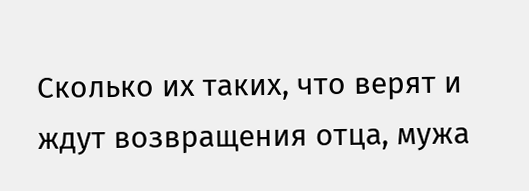Сколько их таких, что верят и ждут возвращения отца, мужа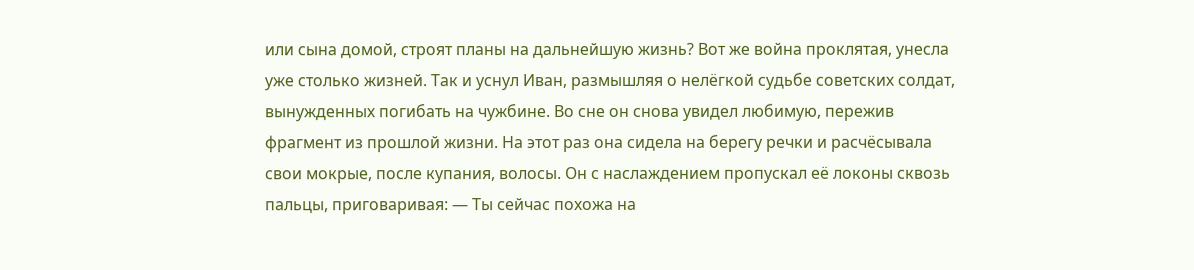или сына домой, строят планы на дальнейшую жизнь? Вот же война проклятая, унесла уже столько жизней. Так и уснул Иван, размышляя о нелёгкой судьбе советских солдат, вынужденных погибать на чужбине. Во сне он снова увидел любимую, пережив фрагмент из прошлой жизни. На этот раз она сидела на берегу речки и расчёсывала свои мокрые, после купания, волосы. Он с наслаждением пропускал её локоны сквозь пальцы, приговаривая: — Ты сейчас похожа на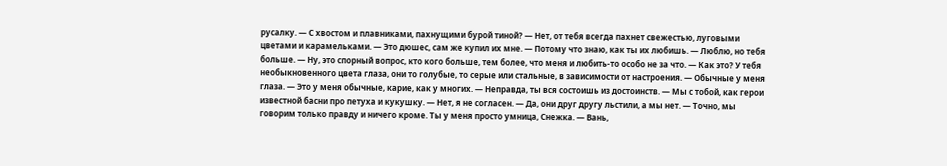русалку. — С хвостом и плавниками, пахнущими бурой тиной? — Нет, от тебя всегда пахнет свежестью, луговыми цветами и карамельками. — Это дюшес, сам же купил их мне. — Потому что знаю, как ты их любишь. — Люблю, но тебя больше. — Ну, это спорный вопрос, кто кого больше, тем более, что меня и любить-то особо не за что. — Как это? У тебя необыкновенного цвета глаза, они то голубые, то серые или стальные, в зависимости от настроения. — Обычные у меня глаза. — Это у меня обычные, карие, как у многих. — Неправда, ты вся состоишь из достоинств. — Мы с тобой, как герои известной басни про петуха и кукушку. — Нет, я не согласен. — Да, они друг другу льстили, а мы нет. — Точно, мы говорим только правду и ничего кроме. Ты у меня просто умница, Снежка. — Вань,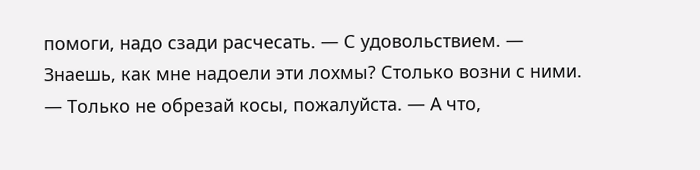помоги, надо сзади расчесать. — С удовольствием. — Знаешь, как мне надоели эти лохмы? Столько возни с ними. — Только не обрезай косы, пожалуйста. — А что,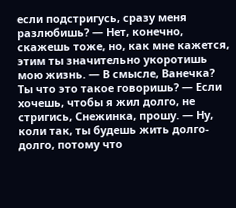если подстригусь, сразу меня разлюбишь? — Нет, конечно, скажешь тоже, но, как мне кажется, этим ты значительно укоротишь мою жизнь. — В смысле, Ванечка? Ты что это такое говоришь? — Если хочешь, чтобы я жил долго, не стригись, Снежинка, прошу. — Ну, коли так, ты будешь жить долго-долго, потому что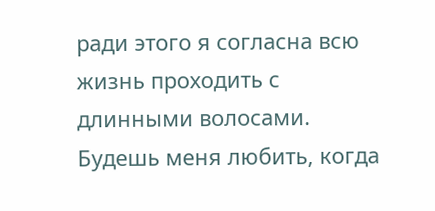ради этого я согласна всю жизнь проходить с длинными волосами. Будешь меня любить, когда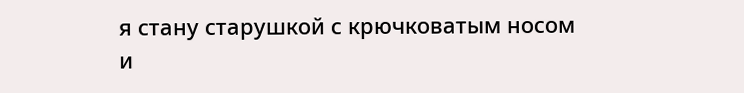я стану старушкой с крючковатым носом и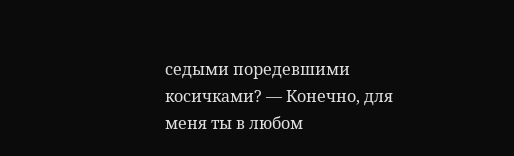седыми поредевшими косичками? — Конечно, для меня ты в любом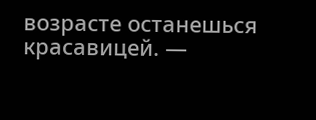возрасте останешься красавицей. —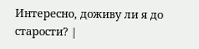Интересно, доживу ли я до старости? |